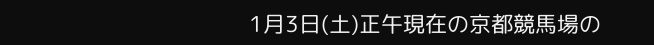1月3日(土)正午現在の京都競馬場の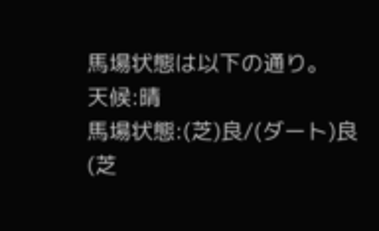馬場状態は以下の通り。
天候:晴
馬場状態:(芝)良/(ダート)良
(芝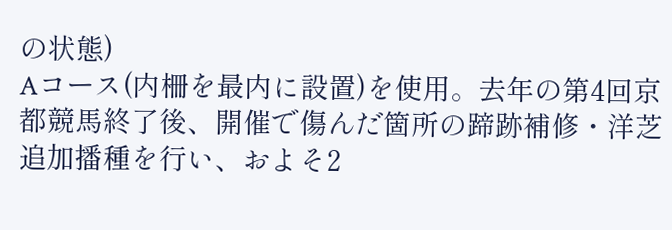の状態)
Aコース(内柵を最内に設置)を使用。去年の第4回京都競馬終了後、開催で傷んだ箇所の蹄跡補修・洋芝追加播種を行い、およそ2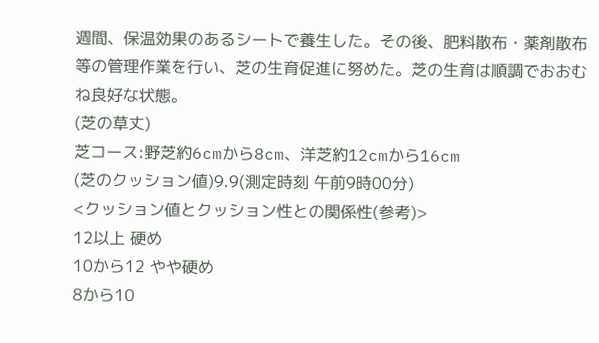週間、保温効果のあるシートで養生した。その後、肥料散布・薬剤散布等の管理作業を行い、芝の生育促進に努めた。芝の生育は順調でおおむね良好な状態。
(芝の草丈)
芝コース:野芝約6cmから8cm、洋芝約12cmから16cm
(芝のクッション値)9.9(測定時刻 午前9時00分)
<クッション値とクッション性との関係性(参考)>
12以上 硬め
10から12 やや硬め
8から10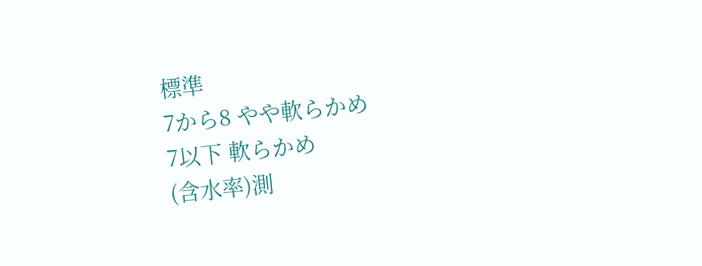標準
7から8 やや軟らかめ
7以下 軟らかめ
(含水率)測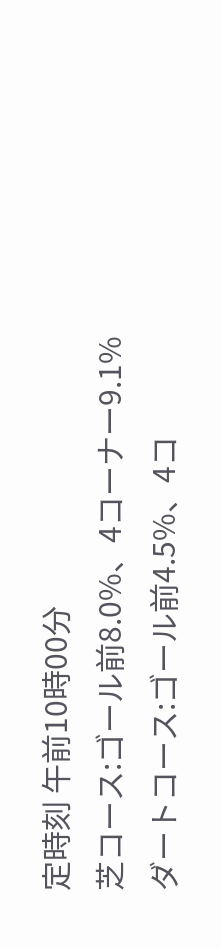定時刻 午前10時00分
芝コース:ゴール前8.0%、4コーナー9.1%
ダートコース:ゴール前4.5%、4コ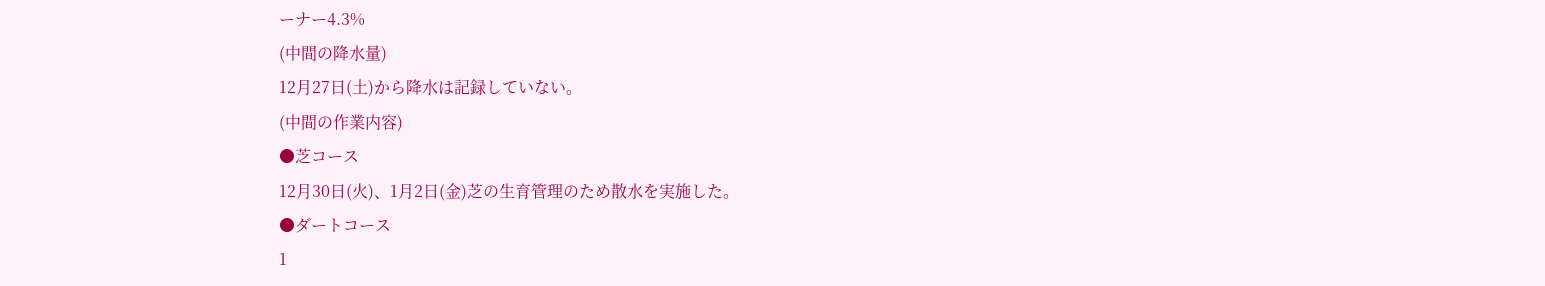ーナー4.3%
(中間の降水量)
12月27日(土)から降水は記録していない。
(中間の作業内容)
●芝コース
12月30日(火)、1月2日(金)芝の生育管理のため散水を実施した。
●ダートコース
1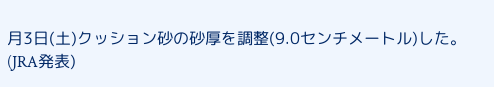月3日(土)クッション砂の砂厚を調整(9.0センチメートル)した。
(JRA発表)